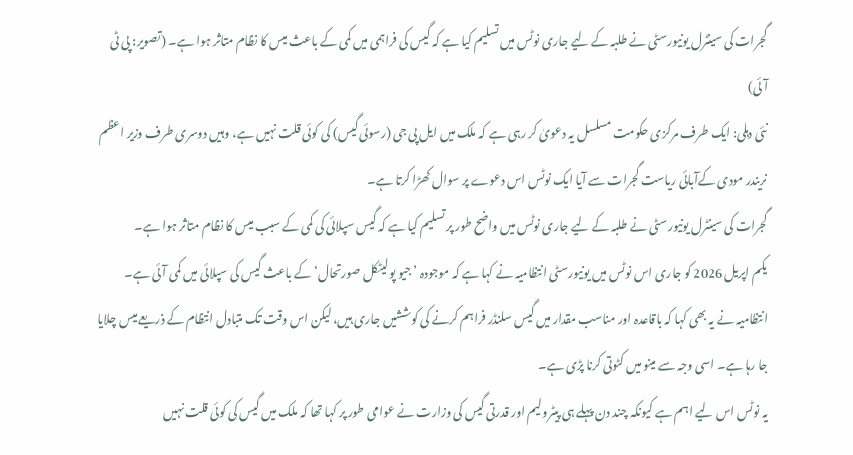گجرات کی سینٹرل یونیورسٹی نے طلبہ کے لیے جاری نوٹس میں تسلیم کیا ہے کہ گیس کی فراہمی میں کمی کے باعث میس کا نظام متاثر ہوا ہے۔ (تصویر: پی ٹی آئی)
نئی دہلی: ایک طرف مرکزی حکومت مسلسل یہ دعویٰ کر رہی ہے کہ ملک میں ایل پی جی (رسوئی گیس) کی کوئی قلت نہیں ہے، وہیں دوسری طرف وزیر اعظم نریندر مودی کےآبائی ریاست گجرات سے آیا ایک نوٹس اس دعوے پر سوال کھڑا کرتا ہے۔
گجرات کی سینٹرل یونیورسٹی نے طلبہ کے لیے جاری نوٹس میں واضح طور پر تسلیم کیا ہے کہ گیس سپلائی کی کمی کے سبب میس کا نظام متاثر ہوا ہے۔
یکم اپریل 2026 کو جاری اس نوٹس میں یونیورسٹی انتظامیہ نے کہا ہے کہ موجودہ ’جیو پولیٹکل صورتحال‘ کے باعث گیس کی سپلائی میں کمی آئی ہے۔ انتظامیہ نے یہ بھی کہا کہ باقاعدہ اور مناسب مقدار میں گیس سلنڈر فراہم کرنے کی کوششیں جاری ہیں، لیکن اس وقت تک متبادل انتظام کے ذریعے میس چلایا جا رہا ہے۔ اسی وجہ سے مینو میں کٹوتی کرنا پڑی ہے۔
یہ نوٹس اس لیے اہم ہے کیونکہ چند دن پہلے ہی پیٹرولیم اور قدرتی گیس کی وزارت نے عوامی طور پر کہا تھا کہ ملک میں گیس کی کوئی قلت نہیں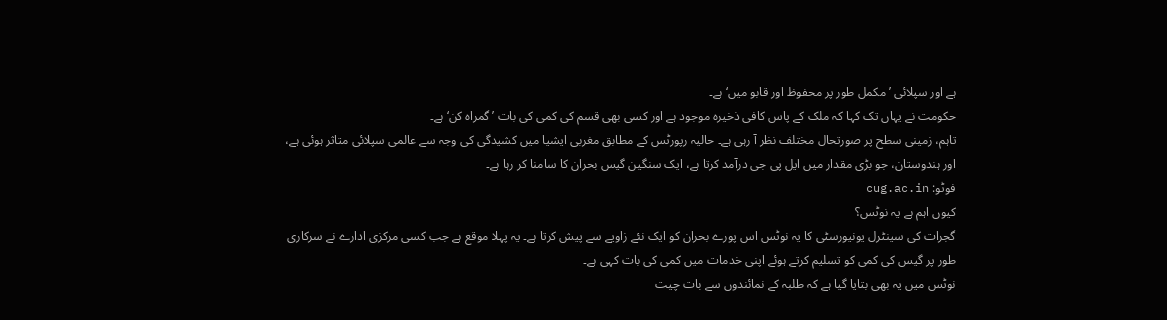ہے اور سپلائی ’مکمل طور پر محفوظ اور قابو میں‘ ہے۔
حکومت نے یہاں تک کہا کہ ملک کے پاس کافی ذخیرہ موجود ہے اور کسی بھی قسم کی کمی کی بات ’گمراہ کن‘ ہے۔
تاہم، زمینی سطح پر صورتحال مختلف نظر آ رہی ہے۔ حالیہ رپورٹس کے مطابق مغربی ایشیا میں کشیدگی کی وجہ سے عالمی سپلائی متاثر ہوئی ہے، اور ہندوستان، جو بڑی مقدار میں ایل پی جی درآمد کرتا ہے، ایک سنگین گیس بحران کا سامنا کر رہا ہے۔
فوٹو: cug.ac.in
کیوں اہم ہے یہ نوٹس؟
گجرات کی سینٹرل یونیورسٹی کا یہ نوٹس اس پورے بحران کو ایک نئے زاویے سے پیش کرتا ہے۔ یہ پہلا موقع ہے جب کسی مرکزی ادارے نے سرکاری طور پر گیس کی کمی کو تسلیم کرتے ہوئے اپنی خدمات میں کمی کی بات کہی ہے۔
نوٹس میں یہ بھی بتایا گیا ہے کہ طلبہ کے نمائندوں سے بات چیت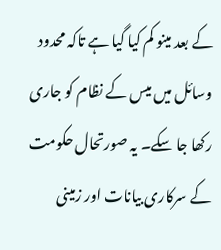کے بعد مینو کم کیا گیا ہے تاکہ محدود وسائل میں میس کے نظام کو جاری رکھا جا سکے۔ یہ صورتحال حکومت کے سرکاری بیانات اور زمینی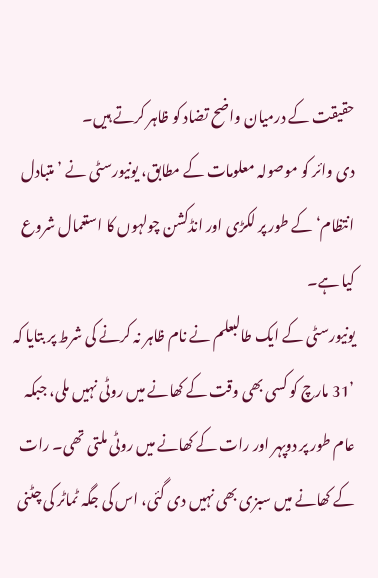حقیقت کے درمیان واضح تضاد کو ظاہر کرتے ہیں۔
دی وائر کو موصولہ معلومات کے مطابق، یونیورسٹی نے ’متبادل انتظام‘ کے طور پر لکڑی اور انڈکشن چولہوں کا استعمال شروع کیا ہے۔
یونیورسٹی کے ایک طالبعلم نے نام ظاہر نہ کرنے کی شرط پر بتایا کہ ’31 مارچ کو کسی بھی وقت کے کھانے میں روٹی نہیں ملی، جبکہ عام طور پر دوپہر اور رات کے کھانے میں روٹی ملتی تھی۔ رات کے کھانے میں سبزی بھی نہیں دی گئی، اس کی جگہ ٹماٹر کی چٹنی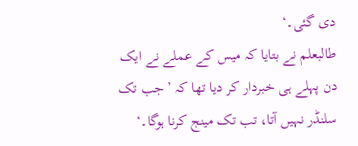دی گئی۔‘
طالبعلم نے بتایا کہ میس کے عملے نے ایک دن پہلے ہی خبردار کر دیا تھا کہ ’جب تک سلنڈر نہیں آتا، تب تک مینج کرنا ہوگا۔‘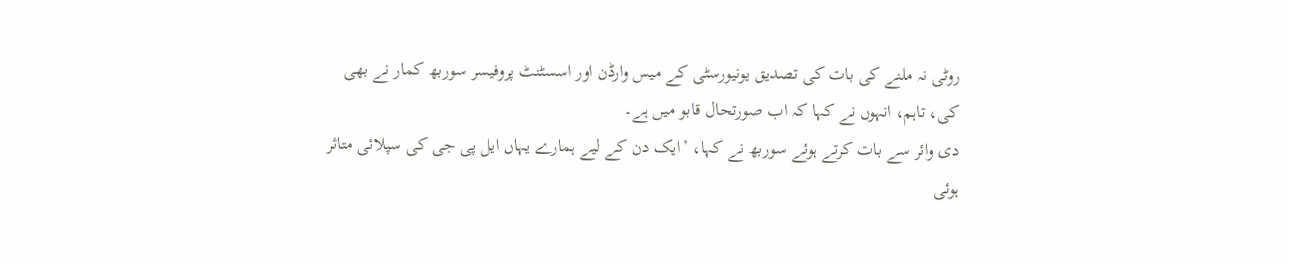روٹی نہ ملنے کی بات کی تصدیق یونیورسٹی کے میس وارڈن اور اسسٹنٹ پروفیسر سوربھ کمار نے بھی کی، تاہم، انہوں نے کہا کہ اب صورتحال قابو میں ہے۔
دی وائر سے بات کرتے ہوئے سوربھ نے کہا، ’ایک دن کے لیے ہمارے یہاں ایل پی جی کی سپلائی متاثر ہوئی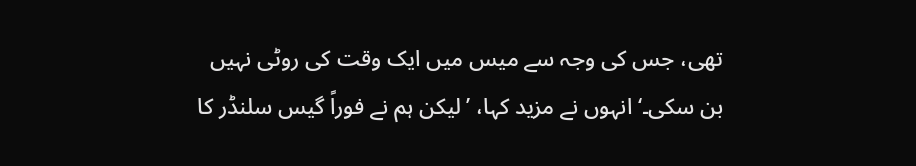تھی، جس کی وجہ سے میس میں ایک وقت کی روٹی نہیں بن سکی۔‘ انہوں نے مزید کہا، ’لیکن ہم نے فوراً گیس سلنڈر کا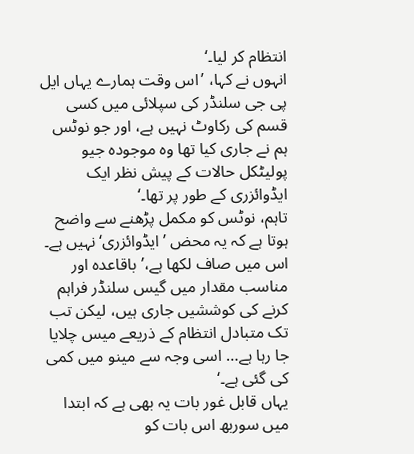انتظام کر لیا۔‘
انہوں نے کہا، ’اس وقت ہمارے یہاں ایل پی جی سلنڈر کی سپلائی میں کسی قسم کی رکاوٹ نہیں ہے، اور جو نوٹس ہم نے جاری کیا تھا وہ موجودہ جیو پولیٹکل حالات کے پیش نظر ایک ایڈوائزری کے طور پر تھا۔‘
تاہم، نوٹس کو مکمل پڑھنے سے واضح ہوتا ہے کہ یہ محض ’ایڈوائزری‘ نہیں ہے۔ اس میں صاف لکھا ہے،’باقاعدہ اور مناسب مقدار میں گیس سلنڈر فراہم کرنے کی کوششیں جاری ہیں، لیکن تب تک متبادل انتظام کے ذریعے میس چلایا جا رہا ہے… اسی وجہ سے مینو میں کمی کی گئی ہے۔‘
یہاں قابل غور بات یہ بھی ہے کہ ابتدا میں سوربھ اس بات کو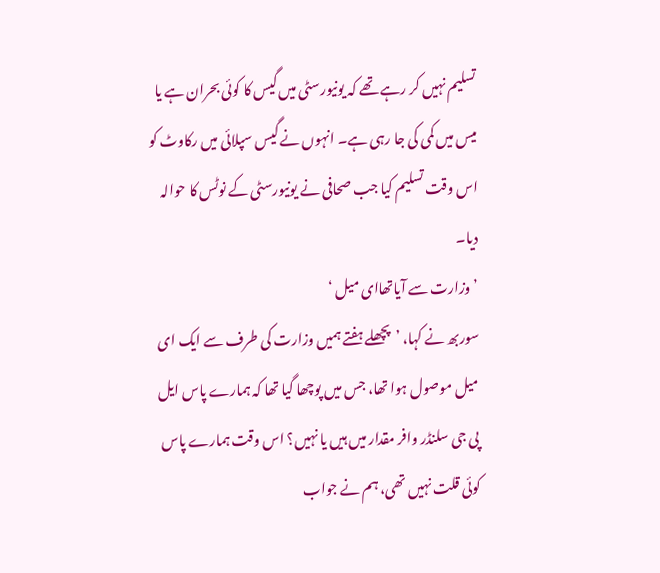تسلیم نہیں کر رہے تھے کہ یونیورسٹی میں گیس کا کوئی بحران ہے یا میس میں کمی کی جا رہی ہے۔ انہوں نے گیس سپلائی میں رکاوٹ کو اس وقت تسلیم کیا جب صحافی نے یونیورسٹی کے نوٹس کا حوالہ دیا۔
’وزارت سے آیاتھاای میل ‘
سوربھ نے کہا، ’پچھلے ہفتے ہمیں وزارت کی طرف سے ایک ای میل موصول ہوا تھا، جس میں پوچھا گیا تھا کہ ہمارے پاس ایل پی جی سلنڈر وافر مقدار میں ہیں یا نہیں؟ اس وقت ہمارے پاس کوئی قلت نہیں تھی، ہم نے جواب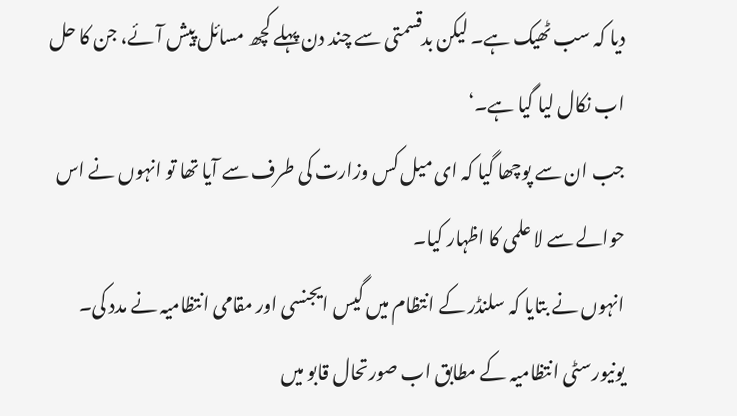دیا کہ سب ٹھیک ہے۔ لیکن بدقسمتی سے چند دن پہلے کچھ مسائل پیش آئے، جن کا حل اب نکال لیا گیا ہے۔‘
جب ان سے پوچھا گیا کہ ای میل کس وزارت کی طرف سے آیا تھا تو انہوں نے اس حوالے سے لا علمی کا اظہار کیا۔
انہوں نے بتایا کہ سلنڈر کے انتظام میں گیس ایجنسی اور مقامی انتظامیہ نے مدد کی۔ یونیورسٹی انتظامیہ کے مطابق اب صورتحال قابو میں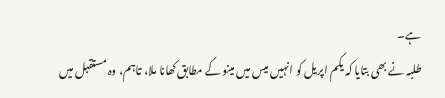ہے۔
طلبہ نے بھی بتایا کہ یکم اپریل کو انہیں میس میں مینو کے مطابق کھانا ملا، تاہم، وہ مستقبل میں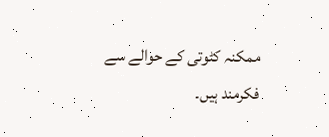ممکنہ کٹوتی کے حوالے سے فکرمند ہیں۔